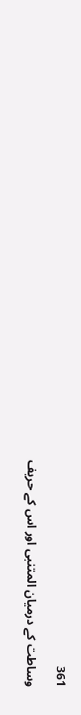361

وساطت کے درمیان المتنبی اور اس کے حریف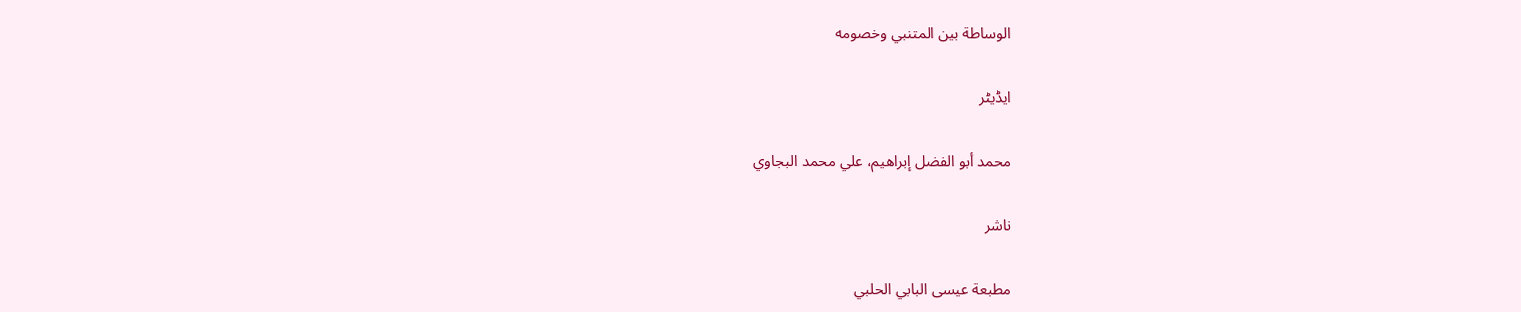الوساطة بين المتنبي وخصومه

ایڈیٹر

محمد أبو الفضل إبراهيم، علي محمد البجاوي

ناشر

مطبعة عيسى البابي الحلبي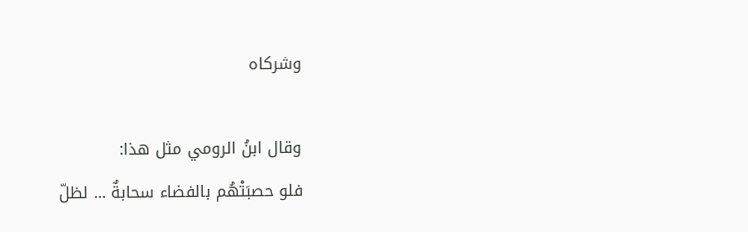وشركاه

وقال ابنُ الرومي مثل هذا:
فلو حصبَتْهُم بالفضاء سحابةٌ ... لظلّ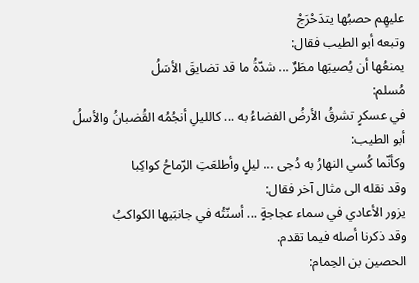عليهِم حصبُها يتدَحْرَجْ
وتبعه أبو الطيب فقال:
يمنعُها أن يُصيبَها مطَرٌ ... شدّةُ ما قد تضايقَ الأسَلُ
مُسلم:
في عسكرٍ تشرقُ الأرضُ الفضاءُ به ... كالليلِ أنجُمُه القُضبانُ والأسلُ
أبو الطيب:
وكأنّما كُسي النهارُ به دُجى ... ليلٍ وأطلعَتِ الرّماحُ كواكِبا
وقد نقله الى مثال آخر فقال:
يزور الأعادي في سماء عجاجةٍ ... أسنّتُه في جانبَيها الكواكبُ
وقد ذكرنا أصله فيما تقدم.
الحصين بن الحِمام: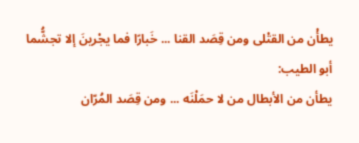يطأْن من القتْلى ومن قِصَد القنا ... خَبارًا فما يجْرينَ إلا تجشُّما
أبو الطيب:
يطأن من الأبطال من لا حمَلْنَه ... ومن قِصَد المُرّان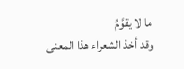ما لا يقوَّمُ
وقد أخذ الشعراء هذا المعنى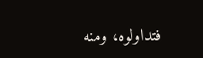فتداولوه، ومنه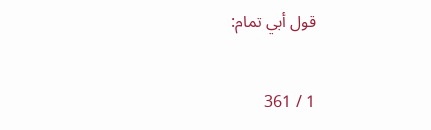قول أبي تمام:

1 / 361